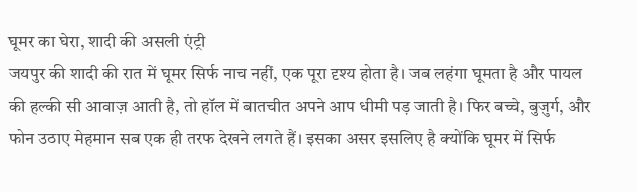घूमर का घेरा, शादी की असली एंट्री
जयपुर की शादी की रात में घूमर सिर्फ नाच नहीं, एक पूरा दृश्य होता है। जब लहंगा घूमता है और पायल की हल्की सी आवाज़ आती है, तो हॉल में बातचीत अपने आप धीमी पड़ जाती है। फिर बच्चे, बुज़ुर्ग, और फोन उठाए मेहमान सब एक ही तरफ देखने लगते हैं। इसका असर इसलिए है क्योंकि घूमर में सिर्फ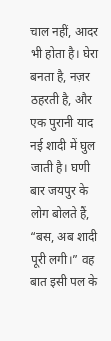चाल नहीं, आदर भी होता है। घेरा बनता है, नज़र ठहरती है, और एक पुरानी याद नई शादी में घुल जाती है। घणी बार जयपुर के लोग बोलते हैं, “बस, अब शादी पूरी लगी।” वह बात इसी पल के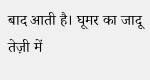बाद आती है। घूमर का जादू तेज़ी में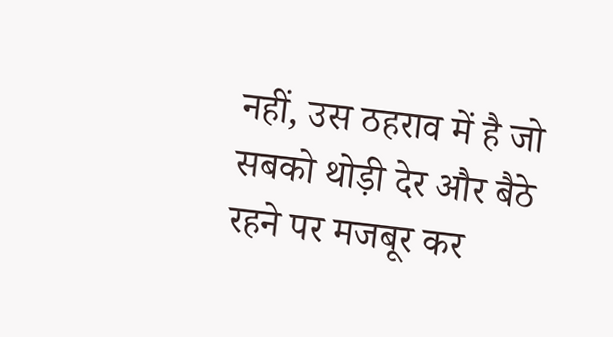नहीं, उस ठहराव में है जो सबको थोड़ी देर और बैठे रहने पर मजबूर कर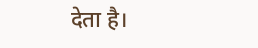देता है।